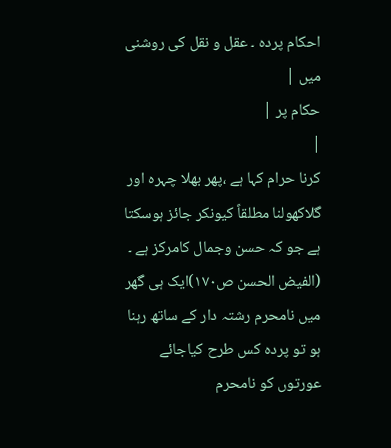احکام پردہ ۔ عقل و نقل کی روشنی میں |
حکام پر |
|
کرنا حرام کہا ہے ،پھر بھلا چہرہ اور گلاکھولنا مطلقاً کیونکر جائز ہوسکتا ہے جو کہ حسن وجمال کامرکز ہے ۔ (الفیض الحسن ص۱۷۰)ایک ہی گھر میں نامحرم رشتہ دار کے ساتھ رہنا ہو تو پردہ کس طرح کیاجائے عورتوں کو نامحرم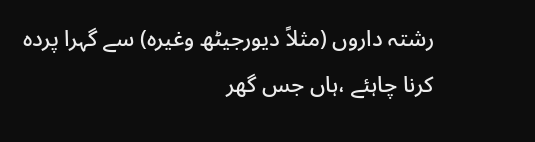رشتہ داروں (مثلاً دیورجیٹھ وغیرہ) سے گہرا پردہ کرنا چاہئے ،ہاں جس گھر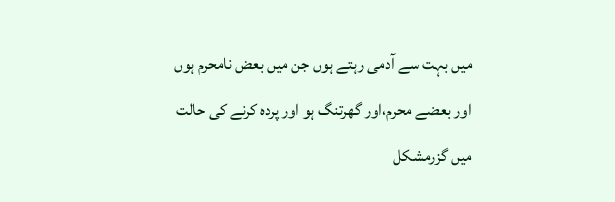میں بہت سے آدمی رہتے ہوں جن میں بعض نامحرم ہوں اور بعضے محرم،اور گھرتنگ ہو اور پردہ کرنے کی حالت میں گزرمشکل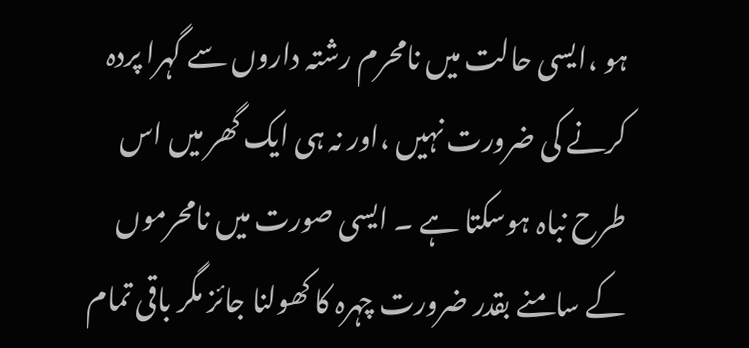ہو ،ایسی حالت میں نامحرم رشتہ داروں سے گہرا پردہ کرنے کی ضرورت نہیں ،اور نہ ہی ایک گھر میں اس طرح نباہ ہوسکتا ہے ۔ ایسی صورت میں نامحرموں کے سامنے بقدر ضرورت چہرہ کا کھولنا جائز مگر باقی تمام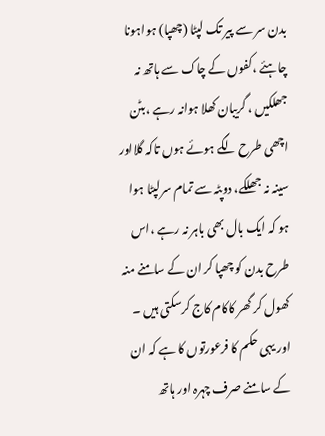بدن سر سے پیر تک لپٹا (چھپا) ہواہونا چاہئے ،کفوں کے چاک سے ہاتھ نہ جھلکیں ، گریبان کھلا ہوانہ رہے ،بٹن اچھی طرح لگے ہوئے ہوں تاکہ گلااور سینہ نہ جھلکے، دوپٹہ سے تمام سرلپٹا ہوا ہو کہ ایک بال بھی باہر نہ رہے ،اس طرح بدن کو چھپا کر ان کے سامنے منہ کھول کر گھر کاکام کاج کرسکتی ہیں ۔ اور یہی حکم کا فرعورتوں کا ہے کہ ان کے سامنے صرف چہرہ اور ہاتھ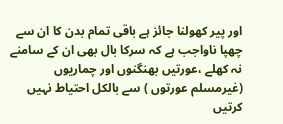اور پیر کھولنا جائز ہے باقی تمام بدن کا ان سے چھپا ناواجب ہے کہ سرکا بال بھی ان کے سامنے نہ کھلے ،عورتیں بھنگنوں اور چماریوں (غیرمسلم عورتوں ) سے بالکل احتیاط نہیں کرتیں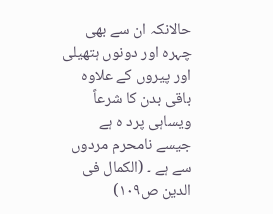حالانکہ ان سے بھی چہرہ اور دونوں ہتھیلی اور پیروں کے علاوہ باقی بدن کا شرعاً ویساہی پرد ہ ہے جیسے نامحرم مردوں سے ہے ۔ (الکمال فی الدین ص۱۰۹)